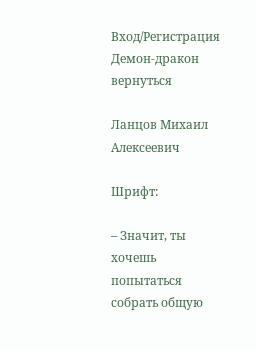Вход/Регистрация
Демон-дракон
вернуться

Ланцов Михаил Алексеевич

Шрифт:

– Значит, ты хочешь попытаться собрать общую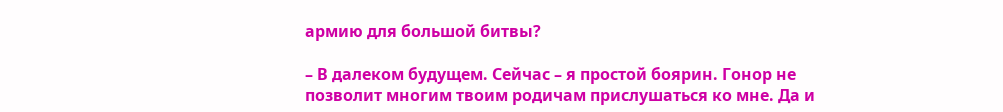армию для большой битвы?

– В далеком будущем. Сейчас – я простой боярин. Гонор не позволит многим твоим родичам прислушаться ко мне. Да и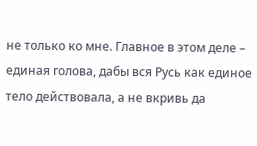не только ко мне. Главное в этом деле – единая голова, дабы вся Русь как единое тело действовала, а не вкривь да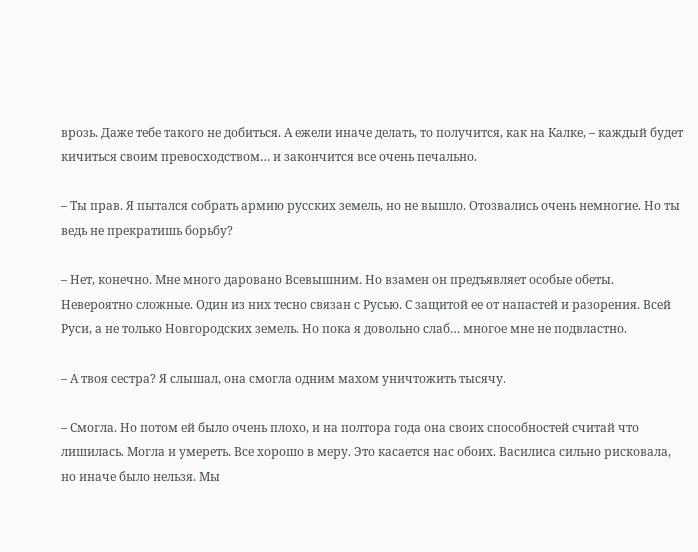врозь. Даже тебе такого не добиться. А ежели иначе делать, то получится, как на Калке, – каждый будет кичиться своим превосходством… и закончится все очень печально.

– Ты прав. Я пытался собрать армию русских земель, но не вышло. Отозвались очень немногие. Но ты ведь не прекратишь борьбу?

– Нет, конечно. Мне много даровано Всевышним. Но взамен он предъявляет особые обеты. Невероятно сложные. Один из них тесно связан с Русью. С защитой ее от напастей и разорения. Всей Руси, а не только Новгородских земель. Но пока я довольно слаб… многое мне не подвластно.

– А твоя сестра? Я слышал, она смогла одним махом уничтожить тысячу.

– Смогла. Но потом ей было очень плохо, и на полтора года она своих способностей считай что лишилась. Могла и умереть. Все хорошо в меру. Это касается нас обоих. Василиса сильно рисковала, но иначе было нельзя. Мы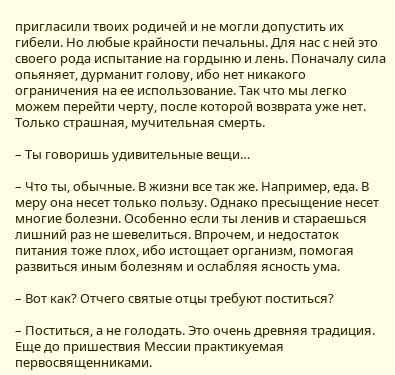пригласили твоих родичей и не могли допустить их гибели. Но любые крайности печальны. Для нас с ней это своего рода испытание на гордыню и лень. Поначалу сила опьяняет, дурманит голову, ибо нет никакого ограничения на ее использование. Так что мы легко можем перейти черту, после которой возврата уже нет. Только страшная, мучительная смерть.

– Ты говоришь удивительные вещи…

– Что ты, обычные. В жизни все так же. Например, еда. В меру она несет только пользу. Однако пресыщение несет многие болезни. Особенно если ты ленив и стараешься лишний раз не шевелиться. Впрочем, и недостаток питания тоже плох, ибо истощает организм, помогая развиться иным болезням и ослабляя ясность ума.

– Вот как? Отчего святые отцы требуют поститься?

– Поститься, а не голодать. Это очень древняя традиция. Еще до пришествия Мессии практикуемая первосвященниками.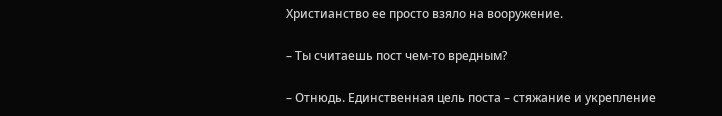Христианство ее просто взяло на вооружение.

– Ты считаешь пост чем-то вредным?

– Отнюдь. Единственная цель поста – стяжание и укрепление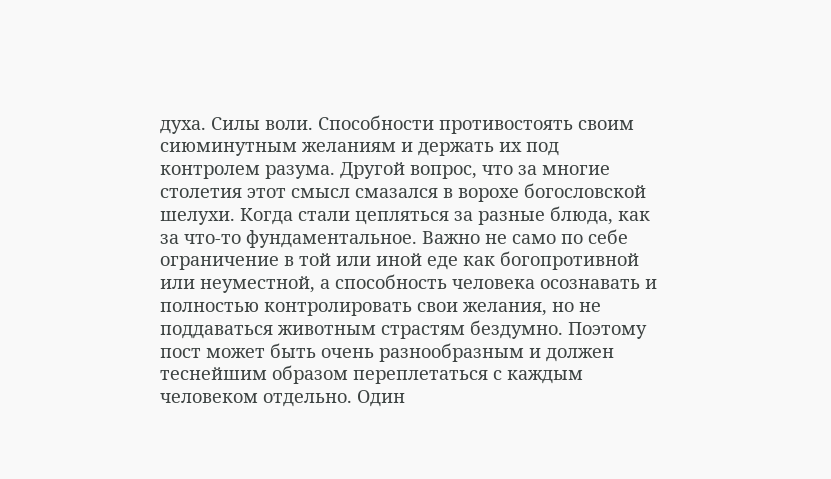духа. Силы воли. Способности противостоять своим сиюминутным желаниям и держать их под контролем разума. Другой вопрос, что за многие столетия этот смысл смазался в ворохе богословской шелухи. Когда стали цепляться за разные блюда, как за что-то фундаментальное. Важно не само по себе ограничение в той или иной еде как богопротивной или неуместной, а способность человека осознавать и полностью контролировать свои желания, но не поддаваться животным страстям бездумно. Поэтому пост может быть очень разнообразным и должен теснейшим образом переплетаться с каждым человеком отдельно. Один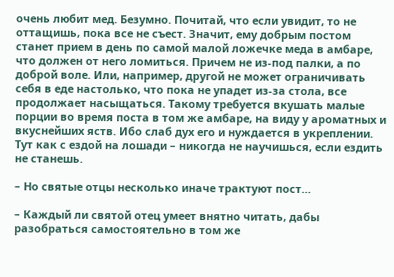очень любит мед. Безумно. Почитай, что если увидит, то не оттащишь, пока все не съест. Значит, ему добрым постом станет прием в день по самой малой ложечке меда в амбаре, что должен от него ломиться. Причем не из-под палки, а по доброй воле. Или, например, другой не может ограничивать себя в еде настолько, что пока не упадет из-за стола, все продолжает насыщаться. Такому требуется вкушать малые порции во время поста в том же амбаре, на виду у ароматных и вкуснейших яств. Ибо слаб дух его и нуждается в укреплении. Тут как с ездой на лошади – никогда не научишься, если ездить не станешь.

– Но святые отцы несколько иначе трактуют пост…

– Каждый ли святой отец умеет внятно читать, дабы разобраться самостоятельно в том же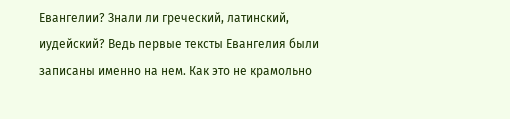Евангелии? Знали ли греческий, латинский, иудейский? Ведь первые тексты Евангелия были записаны именно на нем. Как это не крамольно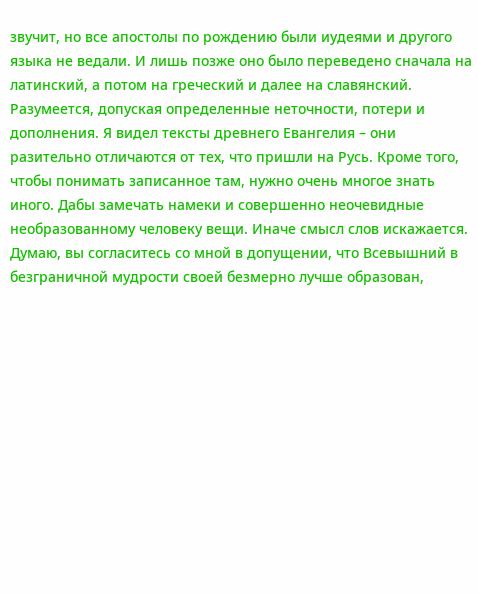звучит, но все апостолы по рождению были иудеями и другого языка не ведали. И лишь позже оно было переведено сначала на латинский, а потом на греческий и далее на славянский. Разумеется, допуская определенные неточности, потери и дополнения. Я видел тексты древнего Евангелия – они разительно отличаются от тех, что пришли на Русь. Кроме того, чтобы понимать записанное там, нужно очень многое знать иного. Дабы замечать намеки и совершенно неочевидные необразованному человеку вещи. Иначе смысл слов искажается. Думаю, вы согласитесь со мной в допущении, что Всевышний в безграничной мудрости своей безмерно лучше образован,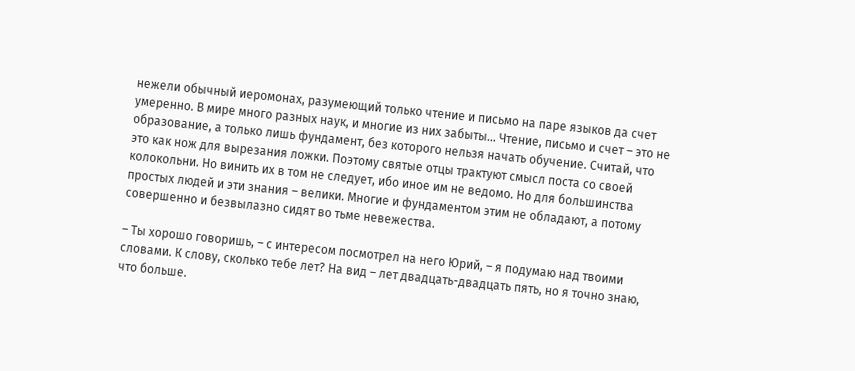нежели обычный иеромонах, разумеющий только чтение и письмо на паре языков да счет умеренно. В мире много разных наук, и многие из них забыты… Чтение, письмо и счет – это не образование, а только лишь фундамент, без которого нельзя начать обучение. Считай, что это как нож для вырезания ложки. Поэтому святые отцы трактуют смысл поста со своей колокольни. Но винить их в том не следует, ибо иное им не ведомо. Но для большинства простых людей и эти знания – велики. Многие и фундаментом этим не обладают, а потому совершенно и безвылазно сидят во тьме невежества.

– Ты хорошо говоришь, – с интересом посмотрел на него Юрий, – я подумаю над твоими словами. К слову, сколько тебе лет? На вид – лет двадцать-двадцать пять, но я точно знаю, что больше.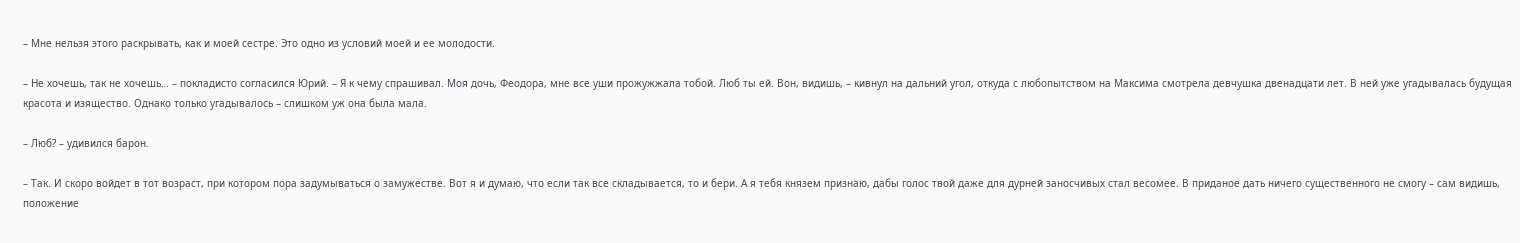– Мне нельзя этого раскрывать, как и моей сестре. Это одно из условий моей и ее молодости.

– Не хочешь, так не хочешь… – покладисто согласился Юрий. – Я к чему спрашивал. Моя дочь, Феодора, мне все уши прожужжала тобой. Люб ты ей. Вон, видишь, – кивнул на дальний угол, откуда с любопытством на Максима смотрела девчушка двенадцати лет. В ней уже угадывалась будущая красота и изящество. Однако только угадывалось – слишком уж она была мала.

– Люб? – удивился барон.

– Так. И скоро войдет в тот возраст, при котором пора задумываться о замужестве. Вот я и думаю, что если так все складывается, то и бери. А я тебя князем признаю, дабы голос твой даже для дурней заносчивых стал весомее. В приданое дать ничего существенного не смогу – сам видишь, положение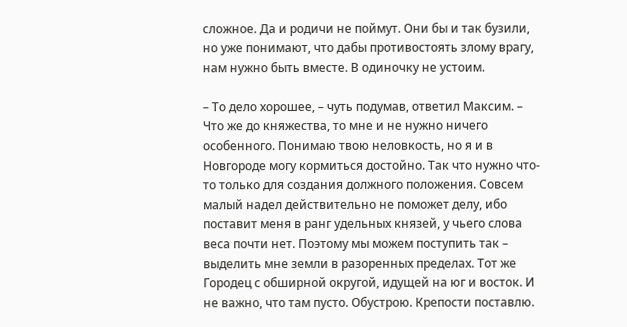сложное. Да и родичи не поймут. Они бы и так бузили, но уже понимают, что дабы противостоять злому врагу, нам нужно быть вместе. В одиночку не устоим.

– То дело хорошее, – чуть подумав, ответил Максим. – Что же до княжества, то мне и не нужно ничего особенного. Понимаю твою неловкость, но я и в Новгороде могу кормиться достойно. Так что нужно что-то только для создания должного положения. Совсем малый надел действительно не поможет делу, ибо поставит меня в ранг удельных князей, у чьего слова веса почти нет. Поэтому мы можем поступить так – выделить мне земли в разоренных пределах. Тот же Городец с обширной округой, идущей на юг и восток. И не важно, что там пусто. Обустрою. Крепости поставлю.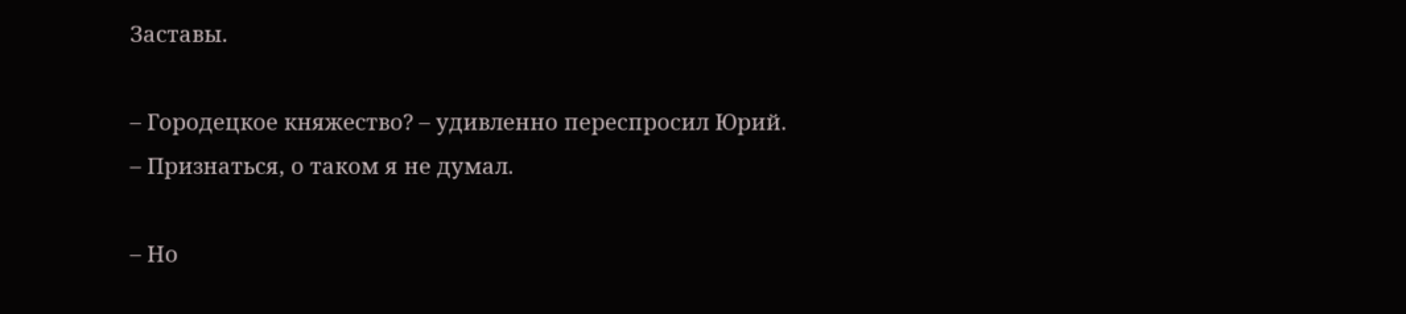Заставы.

– Городецкое княжество? – удивленно переспросил Юрий. – Признаться, о таком я не думал.

– Но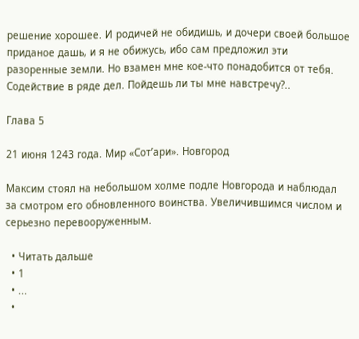решение хорошее. И родичей не обидишь, и дочери своей большое приданое дашь, и я не обижусь, ибо сам предложил эти разоренные земли. Но взамен мне кое-что понадобится от тебя. Содействие в ряде дел. Пойдешь ли ты мне навстречу?..

Глава 5

21 июня 1243 года. Мир «Сот’ари». Новгород

Максим стоял на небольшом холме подле Новгорода и наблюдал за смотром его обновленного воинства. Увеличившимся числом и серьезно перевооруженным.

  • Читать дальше
  • 1
  • ...
  •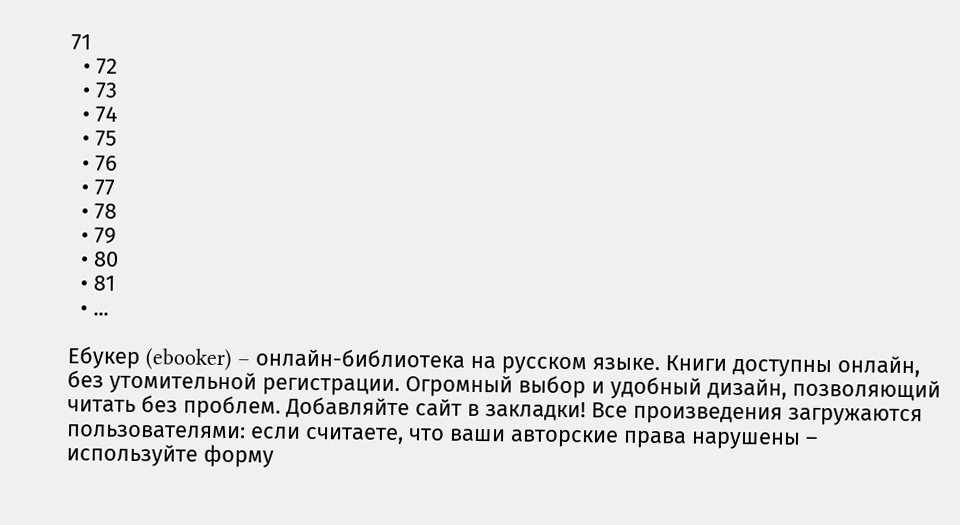71
  • 72
  • 73
  • 74
  • 75
  • 76
  • 77
  • 78
  • 79
  • 80
  • 81
  • ...

Ебукер (ebooker) – онлайн-библиотека на русском языке. Книги доступны онлайн, без утомительной регистрации. Огромный выбор и удобный дизайн, позволяющий читать без проблем. Добавляйте сайт в закладки! Все произведения загружаются пользователями: если считаете, что ваши авторские права нарушены – используйте форму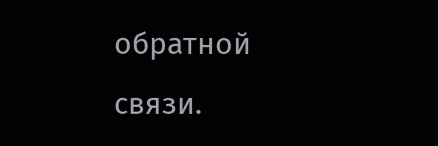обратной связи.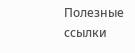Полезные ссылки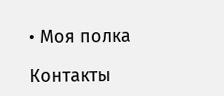• Моя полка

Контакты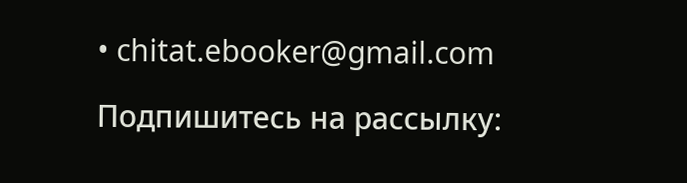• chitat.ebooker@gmail.com

Подпишитесь на рассылку: